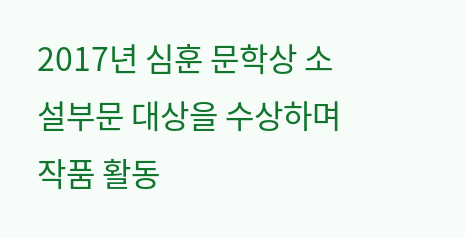2017년 심훈 문학상 소설부문 대상을 수상하며 작품 활동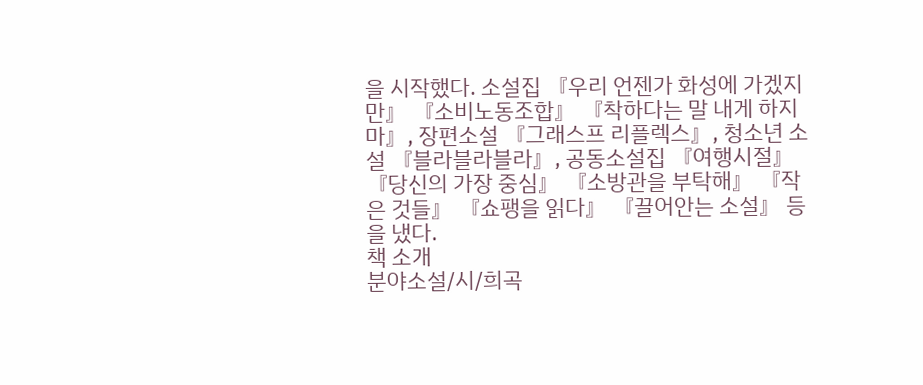을 시작했다. 소설집 『우리 언젠가 화성에 가겠지만』 『소비노동조합』 『착하다는 말 내게 하지마』, 장편소설 『그래스프 리플렉스』, 청소년 소설 『블라블라블라』, 공동소설집 『여행시절』 『당신의 가장 중심』 『소방관을 부탁해』 『작은 것들』 『쇼팽을 읽다』 『끌어안는 소설』 등을 냈다.
책 소개
분야소설/시/희곡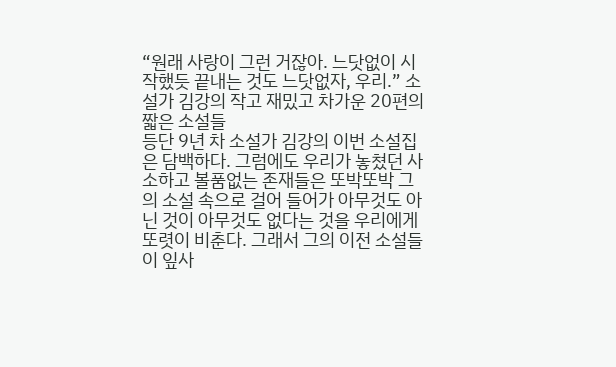“원래 사랑이 그런 거잖아. 느닷없이 시작했듯 끝내는 것도 느닷없자, 우리.” 소설가 김강의 작고 재밌고 차가운 20편의 짧은 소설들
등단 9년 차 소설가 김강의 이번 소설집은 담백하다. 그럼에도 우리가 놓쳤던 사소하고 볼품없는 존재들은 또박또박 그의 소설 속으로 걸어 들어가 아무것도 아닌 것이 아무것도 없다는 것을 우리에게 또렷이 비춘다. 그래서 그의 이전 소설들이 잎사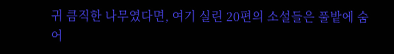귀 큼직한 나무였다면, 여기 실린 20편의 소설들은 풀밭에 숨어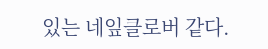있는 네잎클로버 같다.